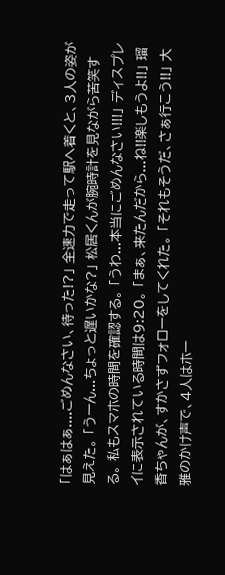「はぁはぁ....ごめんなさい、待った!?」 全速力で走って駅へ着くと、3人の姿が見えた。 「うーん...ちょっと遅いかな?」 松居くんが腕時計を見ながら苦笑する。 私もスマホの時間を確認する。 「うわ...本当にごめんなさい!!!」 ディスプレイに表示されている時間は9:20。 「まぁ、来たんだから...ね!!楽しもうよ!!」 瑠香ちゃんが、すかさずフォローをしてくれた。 「それもそうだ、さぁ行こう!!」 大雅のかけ声で、4人はホー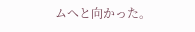ムへと向かった。